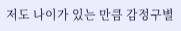저도 나이가 있는 만큼 감정구별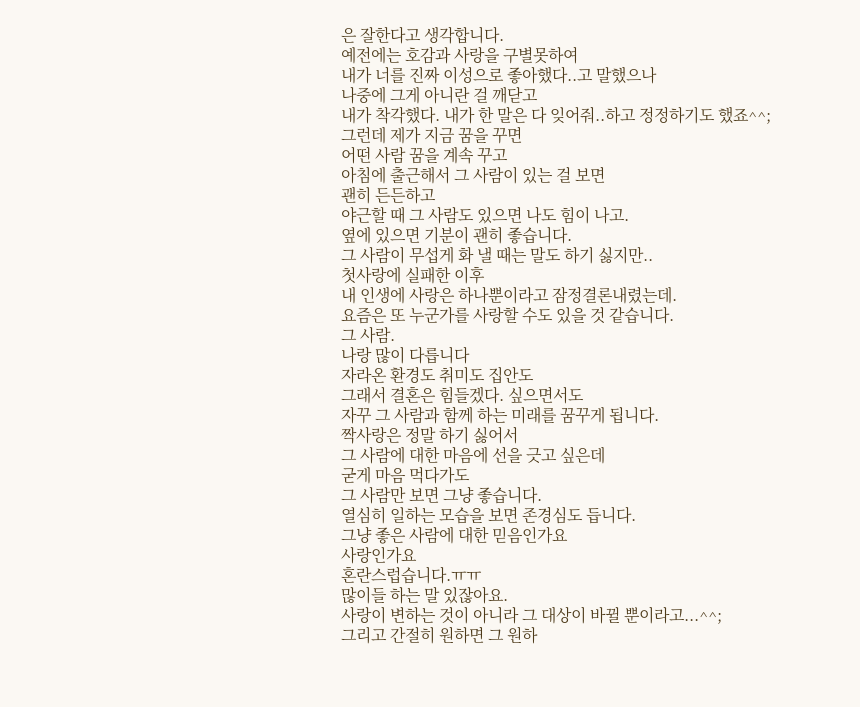은 잘한다고 생각합니다.
예전에는 호감과 사랑을 구별못하여
내가 너를 진짜 이성으로 좋아했다..고 말했으나
나중에 그게 아니란 걸 깨닫고
내가 착각했다. 내가 한 말은 다 잊어줘..하고 정정하기도 했죠^^;
그런데 제가 지금 꿈을 꾸면
어떤 사람 꿈을 계속 꾸고
아침에 출근해서 그 사람이 있는 걸 보면
괜히 든든하고
야근할 때 그 사람도 있으면 나도 힘이 나고.
옆에 있으면 기분이 괜히 좋습니다.
그 사람이 무섭게 화 낼 때는 말도 하기 싫지만..
첫사랑에 실패한 이후
내 인생에 사랑은 하나뿐이라고 잠정결론내렸는데.
요즘은 또 누군가를 사랑할 수도 있을 것 같습니다.
그 사람.
나랑 많이 다릅니다
자라온 환경도 취미도 집안도
그래서 결혼은 힘들겠다. 싶으면서도
자꾸 그 사람과 함께 하는 미래를 꿈꾸게 됩니다.
짝사랑은 정말 하기 싫어서
그 사람에 대한 마음에 선을 긋고 싶은데
굳게 마음 먹다가도
그 사람만 보면 그냥 좋습니다.
열심히 일하는 모습을 보면 존경심도 듭니다.
그냥 좋은 사람에 대한 믿음인가요
사랑인가요
혼란스럽습니다.ㅠㅠ
많이들 하는 말 있잖아요.
사랑이 변하는 것이 아니라 그 대상이 바뀔 뿐이라고...^^;
그리고 간절히 원하면 그 원하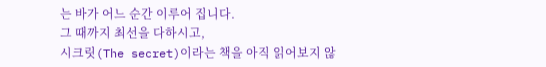는 바가 어느 순간 이루어 집니다.
그 때까지 최선을 다하시고,
시크릿(The secret)이라는 책을 아직 읽어보지 않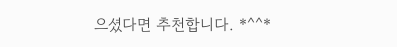으셨다면 추천합니다. *^^*